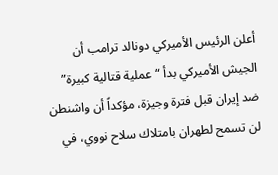أعلن الرئيس الأميركي دونالد ترامب أن الجيش الأميركي بدأ “عملية قتالية كبيرة” ضد إيران قبل فترة وجيزة، مؤكداً أن واشنطن لن تسمح لطهران بامتلاك سلاح نووي، في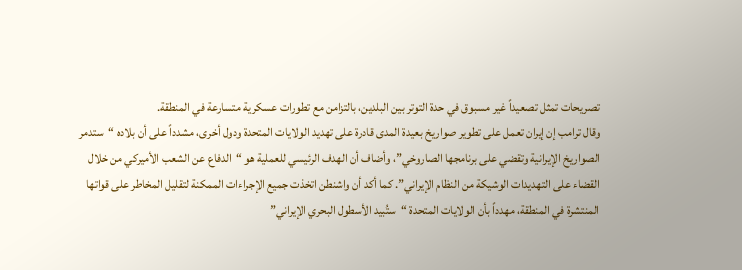تصريحات تمثل تصعيداً غير مسبوق في حدة التوتر بين البلدين، بالتزامن مع تطورات عسكرية متسارعة في المنطقة.
وقال ترامب إن إيران تعمل على تطوير صواريخ بعيدة المدى قادرة على تهديد الولايات المتحدة ودول أخرى، مشدداً على أن بلاده “ستدمر الصواريخ الإيرانية وتقضي على برنامجها الصاروخي”، وأضاف أن الهدف الرئيسي للعملية هو “الدفاع عن الشعب الأميركي من خلال القضاء على التهديدات الوشيكة من النظام الإيراني”. كما أكد أن واشنطن اتخذت جميع الإجراءات الممكنة لتقليل المخاطر على قواتها المنتشرة في المنطقة، مهدداً بأن الولايات المتحدة “ستُبيد الأسطول البحري الإيراني”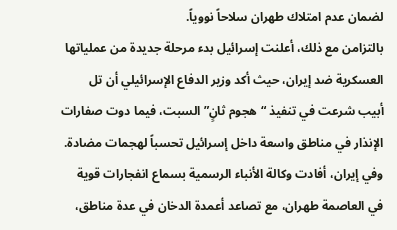لضمان عدم امتلاك طهران سلاحاً نووياً.
بالتزامن مع ذلك، أعلنت إسرائيل بدء مرحلة جديدة من عملياتها العسكرية ضد إيران، حيث أكد وزير الدفاع الإسرائيلي أن تل أبيب شرعت في تنفيذ “هجوم ثانٍ” السبت، فيما دوت صفارات الإنذار في مناطق واسعة داخل إسرائيل تحسباً لهجمات مضادة.
وفي إيران، أفادت وكالة الأنباء الرسمية بسماع انفجارات قوية في العاصمة طهران، مع تصاعد أعمدة الدخان في عدة مناطق،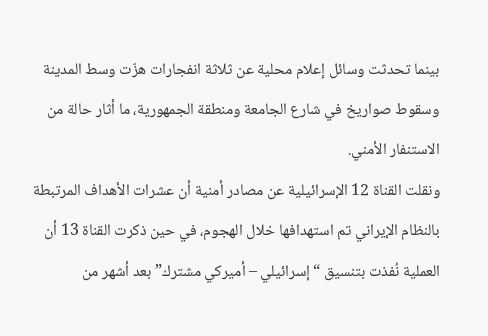بينما تحدثت وسائل إعلام محلية عن ثلاثة انفجارات هزّت وسط المدينة وسقوط صواريخ في شارع الجامعة ومنطقة الجمهورية، ما أثار حالة من الاستنفار الأمني.
ونقلت القناة 12 الإسرائيلية عن مصادر أمنية أن عشرات الأهداف المرتبطة بالنظام الإيراني تم استهدافها خلال الهجوم، في حين ذكرت القناة 13 أن العملية نُفذت بتنسيق “إسرائيلي – أميركي مشترك” بعد أشهر من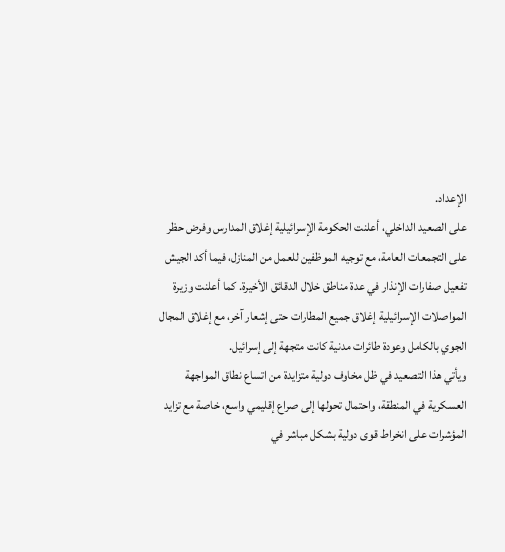الإعداد.
على الصعيد الداخلي، أعلنت الحكومة الإسرائيلية إغلاق المدارس وفرض حظر على التجمعات العامة، مع توجيه الموظفين للعمل من المنازل، فيما أكد الجيش تفعيل صفارات الإنذار في عدة مناطق خلال الدقائق الأخيرة. كما أعلنت وزيرة المواصلات الإسرائيلية إغلاق جميع المطارات حتى إشعار آخر، مع إغلاق المجال الجوي بالكامل وعودة طائرات مدنية كانت متجهة إلى إسرائيل.
ويأتي هذا التصعيد في ظل مخاوف دولية متزايدة من اتساع نطاق المواجهة العسكرية في المنطقة، واحتمال تحولها إلى صراع إقليمي واسع، خاصة مع تزايد المؤشرات على انخراط قوى دولية بشكل مباشر في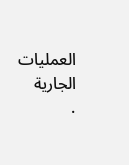العمليات الجارية
.